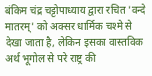बंकिम चंद्र चट्टोपाध्याय द्वारा रचित 'वन्दे मातरम्' को अक्सर धार्मिक चश्मे से देखा जाता है, लेकिन इसका वास्तविक अर्थ भूगोल से परे राष्ट्र की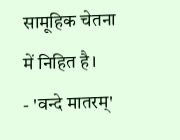सामूहिक चेतना में निहित है।
- 'वन्दे मातरम्'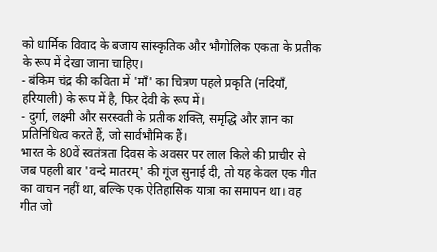को धार्मिक विवाद के बजाय सांस्कृतिक और भौगोलिक एकता के प्रतीक के रूप में देखा जाना चाहिए।
- बंकिम चंद्र की कविता में 'माँ' का चित्रण पहले प्रकृति (नदियाँ, हरियाली) के रूप में है, फिर देवी के रूप में।
- दुर्गा, लक्ष्मी और सरस्वती के प्रतीक शक्ति, समृद्धि और ज्ञान का प्रतिनिधित्व करते हैं, जो सार्वभौमिक हैं।
भारत के 80वें स्वतंत्रता दिवस के अवसर पर लाल किले की प्राचीर से जब पहली बार 'वन्दे मातरम्' की गूंज सुनाई दी, तो यह केवल एक गीत का वाचन नहीं था, बल्कि एक ऐतिहासिक यात्रा का समापन था। वह गीत जो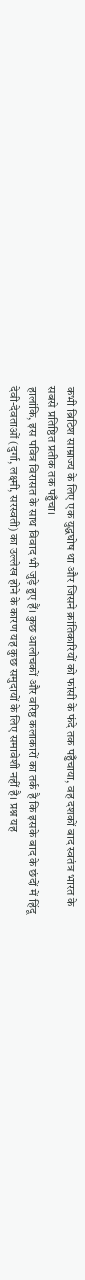कभी ब्रिटिश साम्राज्य के लिए एक युद्धघोष था और जिसने क्रांतिकारियों को फांसी के फंदे तक पहुँचाया, वह दशकों बाद स्वतंत्र भारत के सबसे प्रतिष्ठित प्रतीक तक पहुँचा।
हालांकि, इस पवित्र विरासत के साथ विवाद भी जुड़े हुए हैं। कुछ आलोचकों और वरिष्ठ कलाकारों का तर्क है कि इसके बाद के छंदों में हिंदू देवी-देवताओं (दुर्गा, लक्ष्मी, सरस्वती) का उल्लेख होने के कारण यह कुछ समुदायों के लिए समावेशी नहीं है। प्रश्न यह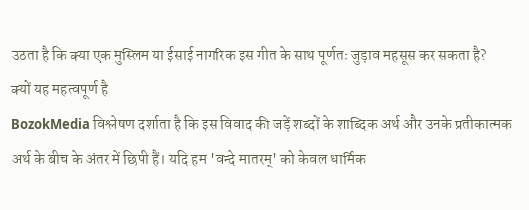उठता है कि क्या एक मुस्लिम या ईसाई नागरिक इस गीत के साथ पूर्णतः जुड़ाव महसूस कर सकता है?
क्यों यह महत्वपूर्ण है
BozokMedia विश्लेषण दर्शाता है कि इस विवाद की जड़ें शब्दों के शाब्दिक अर्थ और उनके प्रतीकात्मक अर्थ के बीच के अंतर में छिपी हैं। यदि हम 'वन्दे मातरम्' को केवल धार्मिक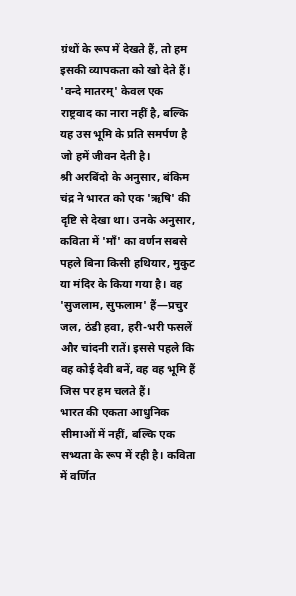ग्रंथों के रूप में देखते हैं, तो हम इसकी व्यापकता को खो देते हैं।
'वन्दे मातरम्' केवल एक राष्ट्रवाद का नारा नहीं है, बल्कि यह उस भूमि के प्रति समर्पण है जो हमें जीवन देती है।
श्री अरबिंदो के अनुसार, बंकिम चंद्र ने भारत को एक 'ऋषि' की दृष्टि से देखा था। उनके अनुसार, कविता में 'माँ' का वर्णन सबसे पहले बिना किसी हथियार, मुकुट या मंदिर के किया गया है। वह 'सुजलाम, सुफलाम' हैं—प्रचुर जल, ठंडी हवा, हरी-भरी फसलें और चांदनी रातें। इससे पहले कि वह कोई देवी बनें, वह वह भूमि हैं जिस पर हम चलते हैं।
भारत की एकता आधुनिक सीमाओं में नहीं, बल्कि एक सभ्यता के रूप में रही है। कविता में वर्णित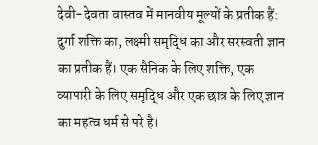देवी-देवता वास्तव में मानवीय मूल्यों के प्रतीक हैं: दुर्गा शक्ति का, लक्ष्मी समृद्धि का और सरस्वती ज्ञान का प्रतीक हैं। एक सैनिक के लिए शक्ति, एक व्यापारी के लिए समृद्धि और एक छात्र के लिए ज्ञान का महत्व धर्म से परे है।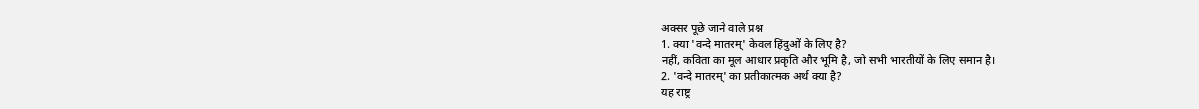अक्सर पूछे जाने वाले प्रश्न
1. क्या 'वन्दे मातरम्' केवल हिंदुओं के लिए है?
नहीं, कविता का मूल आधार प्रकृति और भूमि है, जो सभी भारतीयों के लिए समान है।
2. 'वन्दे मातरम्' का प्रतीकात्मक अर्थ क्या है?
यह राष्ट्र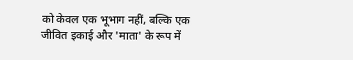को केवल एक भूभाग नहीं, बल्कि एक जीवित इकाई और 'माता' के रूप में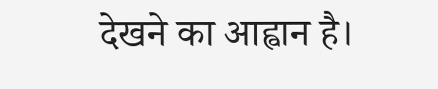देखने का आह्वान है।